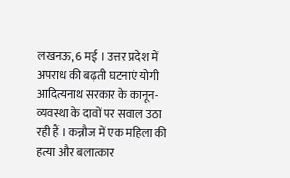लखनऊ, 6 मई । उत्तर प्रदेश में अपराध की बढ़ती घटनाएं योगी आदित्यनाथ सरकार के कानून-व्यवस्था के दावों पर सवाल उठा रही हैं । कन्नौज में एक महिला की हत्या और बलात्कार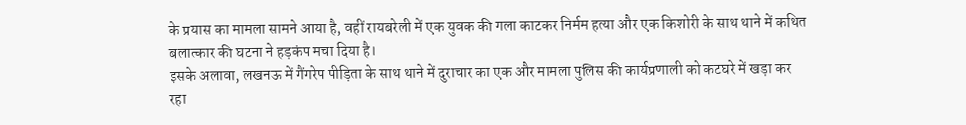के प्रयास का मामला सामने आया है, वहीं रायबरेली में एक युवक की गला काटकर निर्मम हत्या और एक किशोरी के साथ थाने में कथित बलात्कार की घटना ने हड़कंप मचा दिया है।
इसके अलावा, लखनऊ में गैंगरेप पीड़िता के साथ थाने में दुराचार का एक और मामला पुलिस की कार्यप्रणाली को कटघरे में खड़ा कर रहा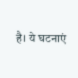है। ये घटनाएं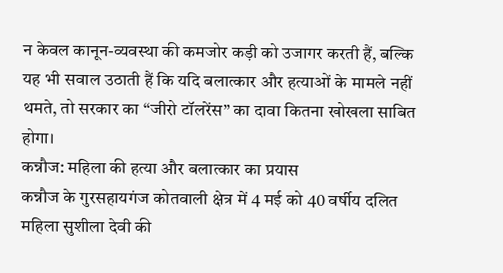न केवल कानून-व्यवस्था की कमजोर कड़ी को उजागर करती हैं, बल्कि यह भी सवाल उठाती हैं कि यदि बलात्कार और हत्याओं के मामले नहीं थमते, तो सरकार का “जीरो टॉलरेंस” का दावा कितना खोखला साबित होगा।
कन्नौज: महिला की हत्या और बलात्कार का प्रयास
कन्नौज के गुरसहायगंज कोतवाली क्षेत्र में 4 मई को 40 वर्षीय दलित महिला सुशीला देवी की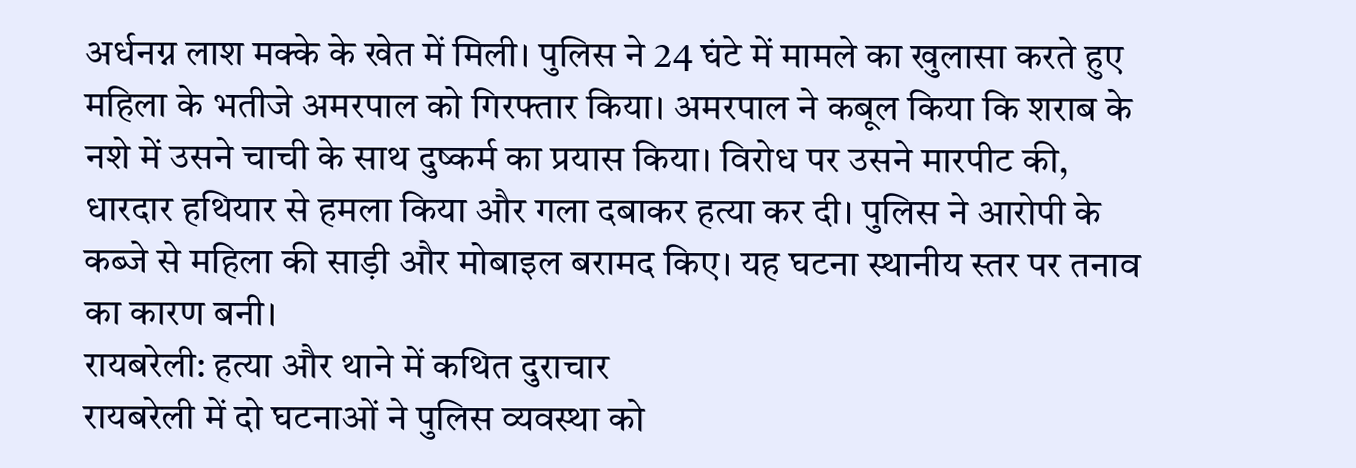अर्धनग्न लाश मक्के के खेत में मिली। पुलिस ने 24 घंटे में मामले का खुलासा करते हुए महिला के भतीजे अमरपाल को गिरफ्तार किया। अमरपाल ने कबूल किया कि शराब के नशे में उसने चाची के साथ दुष्कर्म का प्रयास किया। विरोध पर उसने मारपीट की, धारदार हथियार से हमला किया और गला दबाकर हत्या कर दी। पुलिस ने आरोपी के कब्जे से महिला की साड़ी और मोबाइल बरामद किए। यह घटना स्थानीय स्तर पर तनाव का कारण बनी।
रायबरेली: हत्या और थाने में कथित दुराचार
रायबरेली में दो घटनाओं ने पुलिस व्यवस्था को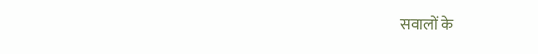सवालों के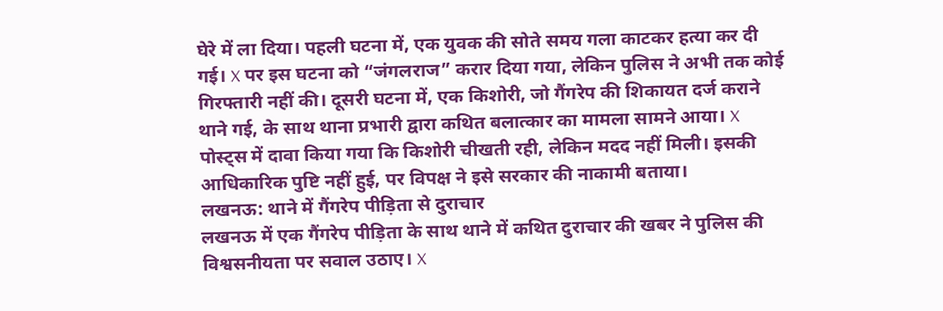घेरे में ला दिया। पहली घटना में, एक युवक की सोते समय गला काटकर हत्या कर दी गई। X पर इस घटना को “जंगलराज” करार दिया गया, लेकिन पुलिस ने अभी तक कोई गिरफ्तारी नहीं की। दूसरी घटना में, एक किशोरी, जो गैंगरेप की शिकायत दर्ज कराने थाने गई, के साथ थाना प्रभारी द्वारा कथित बलात्कार का मामला सामने आया। X पोस्ट्स में दावा किया गया कि किशोरी चीखती रही, लेकिन मदद नहीं मिली। इसकी आधिकारिक पुष्टि नहीं हुई, पर विपक्ष ने इसे सरकार की नाकामी बताया।
लखनऊ: थाने में गैंगरेप पीड़िता से दुराचार
लखनऊ में एक गैंगरेप पीड़िता के साथ थाने में कथित दुराचार की खबर ने पुलिस की विश्वसनीयता पर सवाल उठाए। X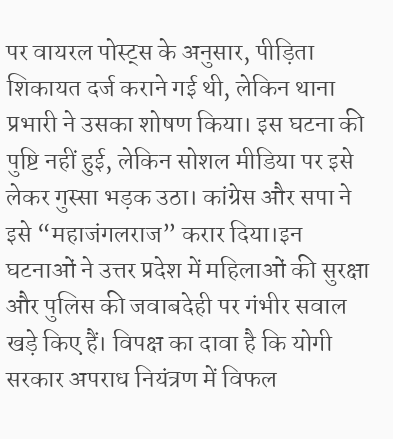पर वायरल पोस्ट्स के अनुसार, पीड़िता शिकायत दर्ज कराने गई थी, लेकिन थाना प्रभारी ने उसका शोषण किया। इस घटना की पुष्टि नहीं हुई, लेकिन सोशल मीडिया पर इसे लेकर गुस्सा भड़क उठा। कांग्रेस और सपा ने इसे “महाजंगलराज” करार दिया।इन घटनाओं ने उत्तर प्रदेश में महिलाओं की सुरक्षा और पुलिस की जवाबदेही पर गंभीर सवाल खड़े किए हैं। विपक्ष का दावा है कि योगी सरकार अपराध नियंत्रण में विफल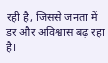रही है, जिससे जनता में डर और अविश्वास बढ़ रहा है।